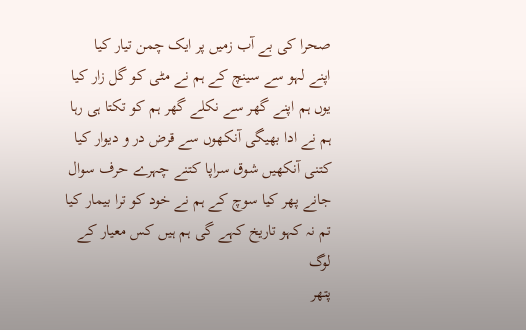صحرا کی بے آب زمیں پر ایک چمن تیار کیا
اپنے لہو سے سینچ کے ہم نے مٹی کو گل زار کیا
یوں ہم اپنے گھر سے نکلے گھر ہم کو تکتا ہی رہا
ہم نے ادا بھیگی آنکھوں سے قرض در و دیوار کیا
کتنی آنکھیں شوق سراپا کتنے چہرے حرف سوال
جانے پھر کیا سوچ کے ہم نے خود کو ترا بیمار کیا
تم نہ کہو تاریخ کہے گی ہم ہیں کس معیار کے لوگ
پتھر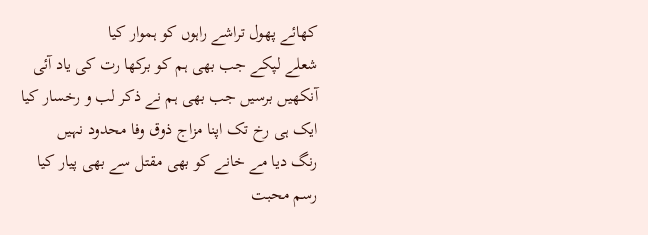کھائے پھول تراشے راہوں کو ہموار کیا
شعلے لپکے جب بھی ہم کو برکھا رت کی یاد آئی
آنکھیں برسیں جب بھی ہم نے ذکر لب و رخسار کیا
ایک ہی رخ تک اپنا مزاج ذوق وفا محدود نہیں
رنگ دیا مے خانے کو بھی مقتل سے بھی پیار کیا
رسم محبت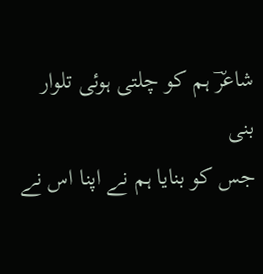شاعرؔ ہم کو چلتی ہوئی تلوار بنی
جس کو بنایا ہم نے اپنا اس نے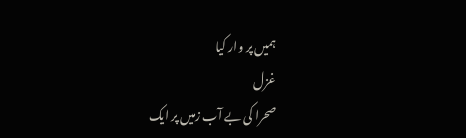ہمیں پر وار کیا
غزل
صحرا کی بے آب زمیں پر ایک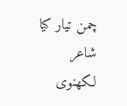چمن تیار کیا
شاعر لکھنوی